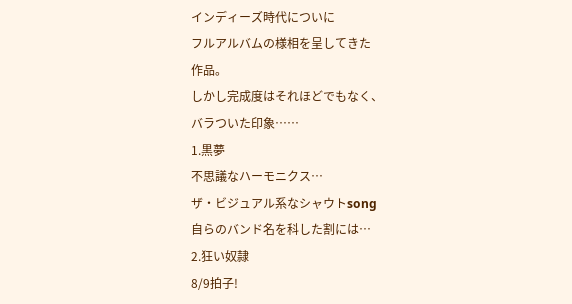インディーズ時代についに
フルアルバムの様相を呈してきた
作品。
しかし完成度はそれほどでもなく、
バラついた印象……
1.黒夢
不思議なハーモニクス…
ザ・ビジュアル系なシャウトsong
自らのバンド名を科した割には…
2.狂い奴隷
8/9拍子!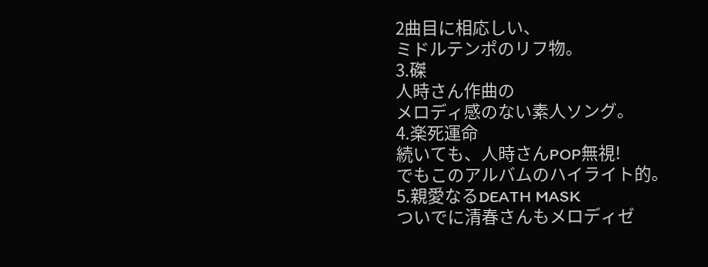2曲目に相応しい、
ミドルテンポのリフ物。
3.磔
人時さん作曲の
メロディ感のない素人ソング。
4.楽死運命
続いても、人時さんPOP無視!
でもこのアルバムのハイライト的。
5.親愛なるDEATH MASK
ついでに清春さんもメロディゼ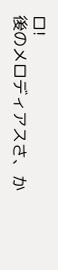ロ!
後のメロディアスさ、か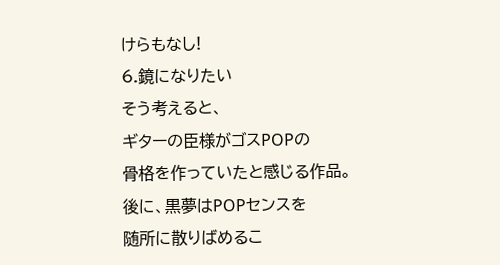けらもなし!
6.鏡になりたい
そう考えると、
ギターの臣様がゴスPOPの
骨格を作っていたと感じる作品。
後に、黒夢はPOPセンスを
随所に散りばめるこ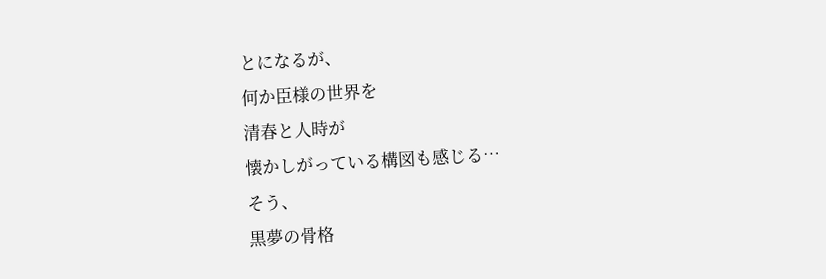とになるが、
何か臣様の世界を
清春と人時が
懐かしがっている構図も感じる…
そう、
黒夢の骨格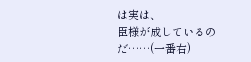は実は、
臣様が成しているのだ……(一番右)